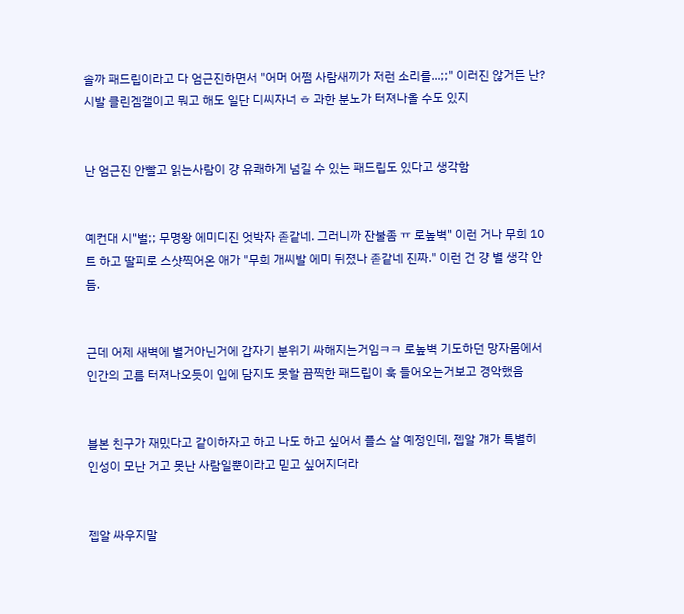솔까 패드립이라고 다 엄근진하면서 "어머 어쩜 사람새끼가 저런 소리를...;;" 이러진 않거든 난? 시발 클린겜갤이고 뭐고 해도 일단 디씨자너 ㅎ 과한 분노가 터져나올 수도 있지


난 엄근진 안빨고 읽는사람이 걍 유쾌하게 넘길 수 있는 패드립도 있다고 생각함


예컨대 시"벌;; 무명왕 에미디진 엇박자 졷같네. 그러니까 잔불좀 ㅠ 로높벽" 이런 거나 무희 10트 하고 딸피로 스샷찍어온 애가 "무희 개씨발 에미 뒤졌나 졷같네 진짜." 이런 건 걍 별 생각 안 듬.


근데 어제 새벽에 별거아닌거에 갑자기 분위기 싸해지는거임ㅋㅋ 로높벽 기도하던 망자몸에서 인간의 고름 터져나오듯이 입에 담지도 못할 끔찍한 패드립이 훅 들어오는거보고 경악했음


블본 친구가 재밌다고 같이하자고 하고 나도 하고 싶어서 플스 살 예정인데, 젭알 걔가 특별히 인성이 모난 거고 못난 사람일뿐이라고 믿고 싶어지더라


젭알 싸우지말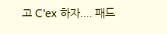고 C'ex 하자.... 패드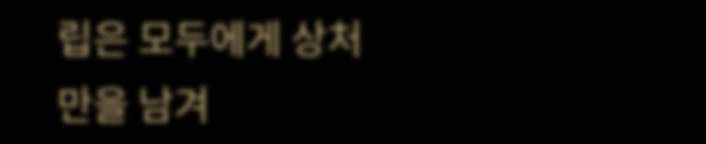립은 모두에게 상처만을 남겨